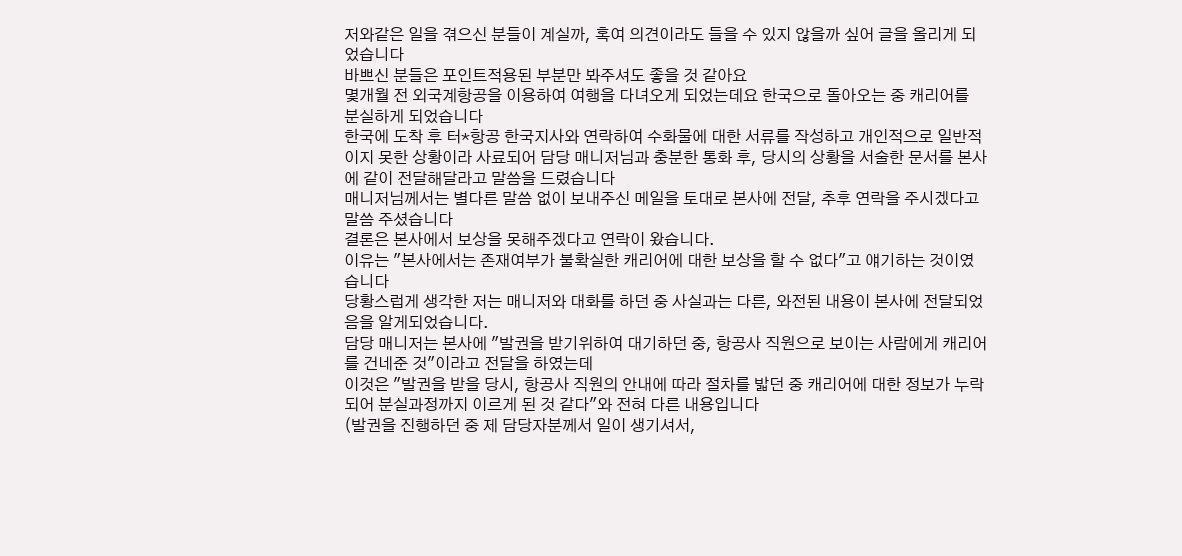저와같은 일을 겪으신 분들이 계실까, 혹여 의견이라도 들을 수 있지 않을까 싶어 글을 올리게 되었습니다
바쁘신 분들은 포인트적용된 부분만 봐주셔도 좋을 것 같아요
몇개월 전 외국계항공을 이용하여 여행을 다녀오게 되었는데요 한국으로 돌아오는 중 캐리어를 분실하게 되었습니다
한국에 도착 후 터*항공 한국지사와 연락하여 수화물에 대한 서류를 작성하고 개인적으로 일반적이지 못한 상황이라 사료되어 담당 매니저님과 충분한 통화 후, 당시의 상황을 서술한 문서를 본사에 같이 전달해달라고 말씀을 드렸습니다
매니저님께서는 별다른 말씀 없이 보내주신 메일을 토대로 본사에 전달, 추후 연락을 주시겠다고 말씀 주셨습니다
결론은 본사에서 보상을 못해주겠다고 연락이 왔습니다.
이유는 "본사에서는 존재여부가 불확실한 캐리어에 대한 보상을 할 수 없다"고 얘기하는 것이였습니다
당황스럽게 생각한 저는 매니저와 대화를 하던 중 사실과는 다른, 와전된 내용이 본사에 전달되었음을 알게되었습니다.
담당 매니저는 본사에 "발권을 받기위하여 대기하던 중, 항공사 직원으로 보이는 사람에게 캐리어를 건네준 것"이라고 전달을 하였는데
이것은 "발권을 받을 당시, 항공사 직원의 안내에 따라 절차를 밟던 중 캐리어에 대한 정보가 누락되어 분실과정까지 이르게 된 것 같다"와 전혀 다른 내용입니다
(발권을 진행하던 중 제 담당자분께서 일이 생기셔서,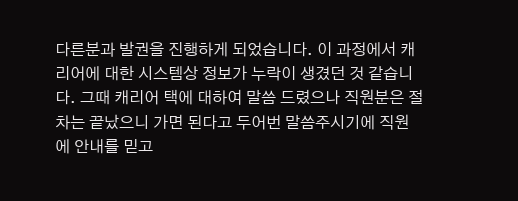다른분과 발권을 진행하게 되었습니다. 이 과정에서 캐리어에 대한 시스템상 정보가 누락이 생겼던 것 같습니다. 그때 캐리어 택에 대하여 말씀 드렸으나 직원분은 절차는 끝났으니 가면 된다고 두어번 말씀주시기에 직원에 안내를 믿고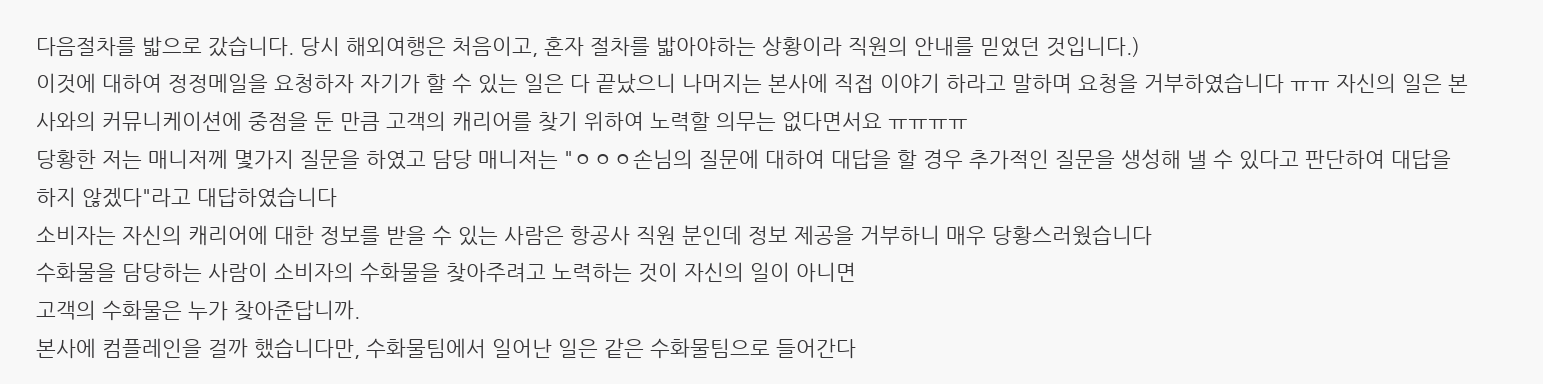다음절차를 밟으로 갔습니다. 당시 해외여행은 처음이고, 혼자 절차를 밟아야하는 상황이라 직원의 안내를 믿었던 것입니다.)
이것에 대하여 정정메일을 요청하자 자기가 할 수 있는 일은 다 끝났으니 나머지는 본사에 직접 이야기 하라고 말하며 요청을 거부하였습니다 ㅠㅠ 자신의 일은 본사와의 커뮤니케이션에 중점을 둔 만큼 고객의 캐리어를 찾기 위하여 노력할 의무는 없다면서요 ㅠㅠㅠㅠ
당황한 저는 매니저께 몇가지 질문을 하였고 담당 매니저는 "ㅇㅇㅇ손님의 질문에 대하여 대답을 할 경우 추가적인 질문을 생성해 낼 수 있다고 판단하여 대답을 하지 않겠다"라고 대답하였습니다
소비자는 자신의 캐리어에 대한 정보를 받을 수 있는 사람은 항공사 직원 분인데 정보 제공을 거부하니 매우 당황스러웠습니다
수화물을 담당하는 사람이 소비자의 수화물을 찾아주려고 노력하는 것이 자신의 일이 아니면
고객의 수화물은 누가 찾아준답니까.
본사에 컴플레인을 걸까 했습니다만, 수화물팀에서 일어난 일은 같은 수화물팀으로 들어간다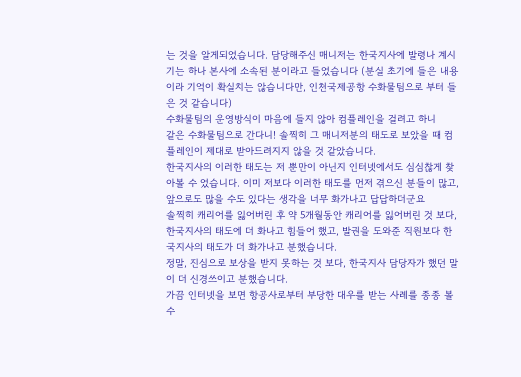는 것을 알게되었습니다. 담당해주신 매니저는 한국지사에 발령나 계시기는 하나 본사에 소속된 분이라고 들었습니다 (분실 초기에 들은 내용이라 기억이 확실치는 않습니다만, 인천국제공항 수화물팀으로 부터 들은 것 같습니다)
수화물팀의 운영방식이 마음에 들지 않아 컴플레인을 걸려고 하니
같은 수화물팀으로 간다니! 솔찍히 그 매니저분의 태도로 보았을 때 컴플레인이 제대로 받아드려지지 않을 것 같았습니다.
한국지사의 이러한 태도는 저 뿐만이 아닌지 인터넷에서도 심심찮게 찾아볼 수 었습니다. 이미 저보다 이러한 태도를 먼저 겪으신 분들이 많고, 앞으로도 많을 수도 있다는 생각을 너무 화가나고 답답하더군요
솔찍히 캐리어를 잃어버린 후 약 5개월동안 캐리어를 잃어버린 것 보다, 한국지사의 태도에 더 화나고 힘들어 했고, 발권을 도와준 직원보다 한국지사의 태도가 더 화가나고 분했습니다.
정말, 진심으로 보상을 받지 못하는 것 보다, 한국지사 담당자가 했던 말이 더 신경쓰이고 분했습니다.
가끔 인터넷을 보면 항공사로부터 부당한 대우를 받는 사례를 종종 볼 수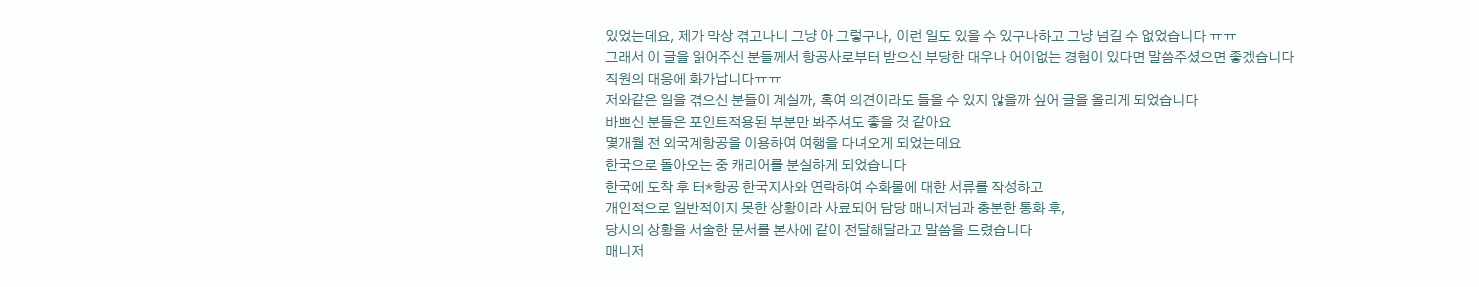있었는데요, 제가 막상 겪고나니 그냥 아 그렇구나, 이런 일도 있을 수 있구나하고 그냥 넘길 수 없었습니다 ㅠㅠ
그래서 이 글을 읽어주신 분들께서 항공사로부터 받으신 부당한 대우나 어이없는 경험이 있다면 말씀주셨으면 좋겠습니다
직원의 대응에 화가납니다ㅠㅠ
저와같은 일을 겪으신 분들이 계실까, 혹여 의견이라도 들을 수 있지 않을까 싶어 글을 올리게 되었습니다
바쁘신 분들은 포인트적용된 부분만 봐주셔도 좋을 것 같아요
몇개월 전 외국계항공을 이용하여 여행을 다녀오게 되었는데요
한국으로 돌아오는 중 캐리어를 분실하게 되었습니다
한국에 도착 후 터*항공 한국지사와 연락하여 수화물에 대한 서류를 작성하고
개인적으로 일반적이지 못한 상황이라 사료되어 담당 매니저님과 충분한 통화 후,
당시의 상황을 서술한 문서를 본사에 같이 전달해달라고 말씀을 드렸습니다
매니저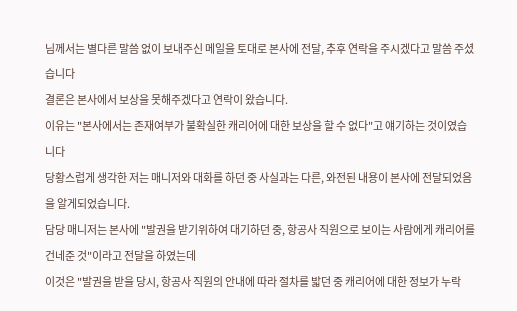님께서는 별다른 말씀 없이 보내주신 메일을 토대로 본사에 전달, 추후 연락을 주시겠다고 말씀 주셨습니다
결론은 본사에서 보상을 못해주겠다고 연락이 왔습니다.
이유는 "본사에서는 존재여부가 불확실한 캐리어에 대한 보상을 할 수 없다"고 얘기하는 것이였습니다
당황스럽게 생각한 저는 매니저와 대화를 하던 중 사실과는 다른, 와전된 내용이 본사에 전달되었음을 알게되었습니다.
담당 매니저는 본사에 "발권을 받기위하여 대기하던 중, 항공사 직원으로 보이는 사람에게 캐리어를 건네준 것"이라고 전달을 하였는데
이것은 "발권을 받을 당시, 항공사 직원의 안내에 따라 절차를 밟던 중 캐리어에 대한 정보가 누락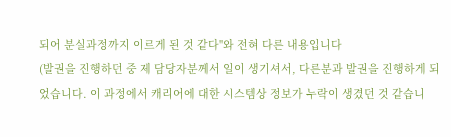되어 분실과정까지 이르게 된 것 같다"와 전혀 다른 내용입니다
(발권을 진행하던 중 제 담당자분께서 일이 생기셔서, 다른분과 발권을 진행하게 되었습니다. 이 과정에서 캐리어에 대한 시스템상 정보가 누락이 생겼던 것 같습니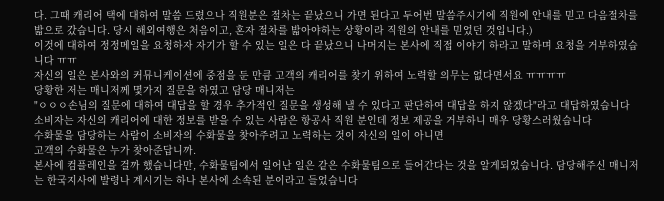다. 그때 캐리어 택에 대하여 말씀 드렸으나 직원분은 절차는 끝났으니 가면 된다고 두어번 말씀주시기에 직원에 안내를 믿고 다음절차를 밟으로 갔습니다. 당시 해외여행은 처음이고, 혼자 절차를 밟아야하는 상황이라 직원의 안내를 믿었던 것입니다.)
이것에 대하여 정정메일을 요청하자 자기가 할 수 있는 일은 다 끝났으니 나머지는 본사에 직접 이야기 하라고 말하며 요청을 거부하였습니다 ㅠㅠ
자신의 일은 본사와의 커뮤니케이션에 중점을 둔 만큼 고객의 캐리어를 찾기 위하여 노력할 의무는 없다면서요 ㅠㅠㅠㅠ
당황한 저는 매니저께 몇가지 질문을 하였고 담당 매니저는
"ㅇㅇㅇ손님의 질문에 대하여 대답을 할 경우 추가적인 질문을 생성해 낼 수 있다고 판단하여 대답을 하지 않겠다"라고 대답하였습니다
소비자는 자신의 캐리어에 대한 정보를 받을 수 있는 사람은 항공사 직원 분인데 정보 제공을 거부하니 매우 당황스러웠습니다
수화물을 담당하는 사람이 소비자의 수화물을 찾아주려고 노력하는 것이 자신의 일이 아니면
고객의 수화물은 누가 찾아준답니까.
본사에 컴플레인을 걸까 했습니다만, 수화물팀에서 일어난 일은 같은 수화물팀으로 들어간다는 것을 알게되었습니다. 담당해주신 매니저는 한국지사에 발령나 계시기는 하나 본사에 소속된 분이라고 들었습니다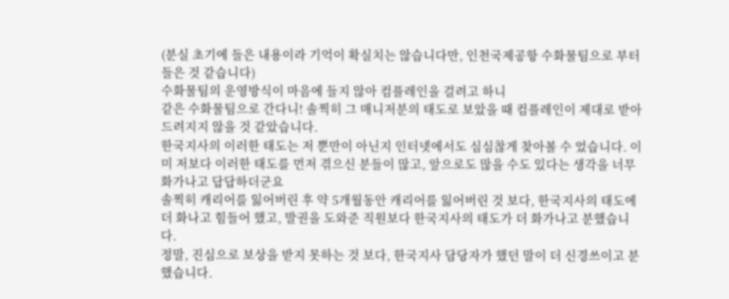(분실 초기에 들은 내용이라 기억이 확실치는 않습니다만, 인천국제공항 수화물팀으로 부터 들은 것 같습니다)
수화물팀의 운영방식이 마음에 들지 않아 컴플레인을 걸려고 하니
같은 수화물팀으로 간다니! 솔찍히 그 매니저분의 태도로 보았을 때 컴플레인이 제대로 받아드려지지 않을 것 같았습니다.
한국지사의 이러한 태도는 저 뿐만이 아닌지 인터넷에서도 심심찮게 찾아볼 수 었습니다. 이미 저보다 이러한 태도를 먼저 겪으신 분들이 많고, 앞으로도 많을 수도 있다는 생각을 너무 화가나고 답답하더군요
솔찍히 캐리어를 잃어버린 후 약 5개월동안 캐리어를 잃어버린 것 보다, 한국지사의 태도에 더 화나고 힘들어 했고, 발권을 도와준 직원보다 한국지사의 태도가 더 화가나고 분했습니다.
정말, 진심으로 보상을 받지 못하는 것 보다, 한국지사 담당자가 했던 말이 더 신경쓰이고 분했습니다.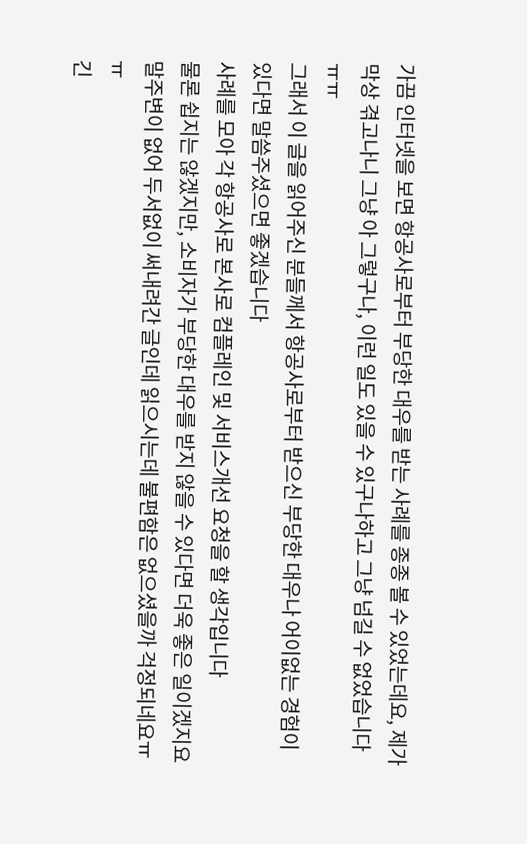가끔 인터넷을 보면 항공사로부터 부당한 대우를 받는 사례를 종종 볼 수 있었는데요, 제가 막상 겪고나니 그냥 아 그렇구나, 이런 일도 있을 수 있구나하고 그냥 넘길 수 없었습니다 ㅠㅠ
그래서 이 글을 읽어주신 분들께서 항공사로부터 받으신 부당한 대우나 어이없는 경험이 있다면 말씀주셨으면 좋겠습니다
사례를 모아 각 항공사로 본사로 컴플레인 및 서비스개선 요청을 할 생각입니다
물론 쉽지는 않겠지만, 소비자가 부당한 대우를 받지 않을 수 있다면 더욱 좋은 일이겠지요
말주변이 없어 두서없이 써내려간 글인데 읽으시는데 불편함은 없으셨을까 걱정되네요ㅠㅠ
긴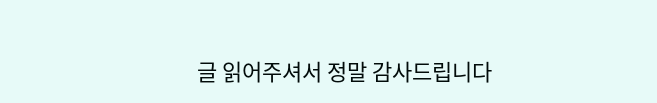글 읽어주셔서 정말 감사드립니다